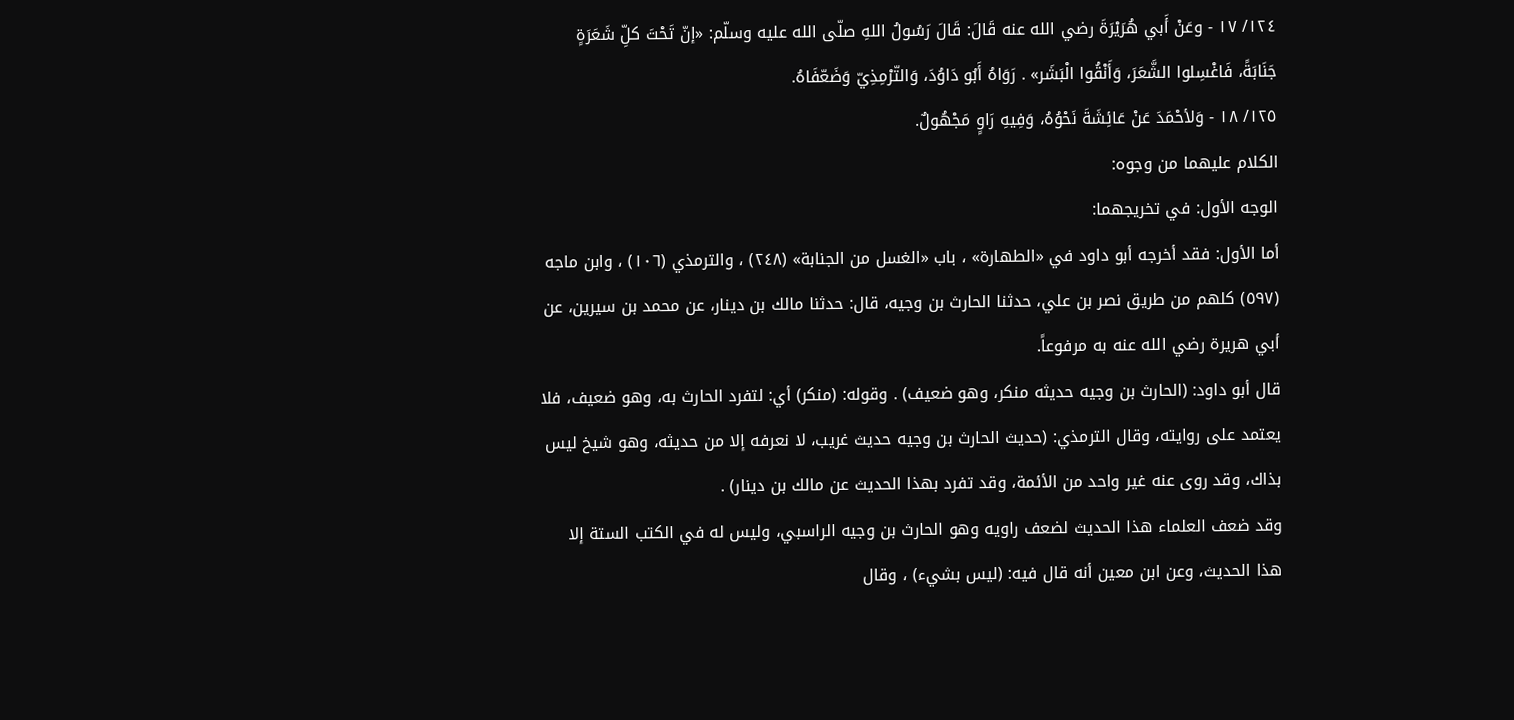١٢٤/ ١٧ - وعَنْ أَبي هُرَيْرَةَ رضي الله عنه قَالَ: قَالَ رَسُولُ اللهِ صلّى الله عليه وسلّم: «إنّ تَحْتَ كلِّ شَعَرَةٍ جَنَابَةً، فَاغْسِلوا الشَّعَرَ، وَأَنْقُوا الْبَشَر» . رَوَاهُ أَبُو دَاوُدَ، وَالتّرْمِذِيّ وَضَعّفَاهُ.
١٢٥/ ١٨ - وَلأحْمَدَ عَنْ عَائِشَةَ نَحْوُهُ، وَفِيهِ رَاوٍ مَجْهُولٌ.
الكلام عليهما من وجوه:
الوجه الأول: في تخريجهما:
أما الأول: فقد أخرجه أبو داود في «الطهارة» ، باب «الغسل من الجنابة» (٢٤٨) ، والترمذي (١٠٦) ، وابن ماجه (٥٩٧) كلهم من طريق نصر بن علي، حدثنا الحارث بن وجيه، قال: حدثنا مالك بن دينار، عن محمد بن سيرين، عن أبي هريرة رضي الله عنه به مرفوعاً.
قال أبو داود: (الحارث بن وجيه حديثه منكر، وهو ضعيف) . وقوله: (منكر) أي: لتفرد الحارث به، وهو ضعيف، فلا يعتمد على روايته، وقال الترمذي: (حديث الحارث بن وجيه حديث غريب، لا نعرفه إلا من حديثه، وهو شيخ ليس بذاك، وقد روى عنه غير واحد من الأئمة، وقد تفرد بهذا الحديث عن مالك بن دينار) .
وقد ضعف العلماء هذا الحديث لضعف راويه وهو الحارث بن وجيه الراسبي، وليس له في الكتب الستة إلا هذا الحديث، وعن ابن معين أنه قال فيه: (ليس بشيء) ، وقال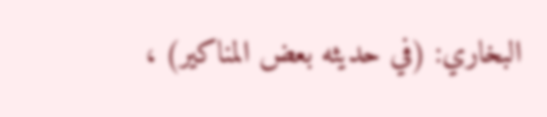البخاري: (في حديثه بعض المناكير) ،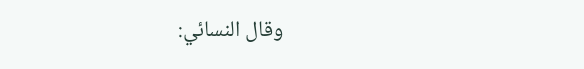وقال النسائي: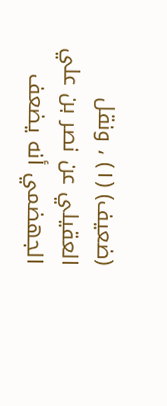(ضعيف) (١) ، ونقل العقيلي عن نصر بن علي الجهضمي أنه يضعف